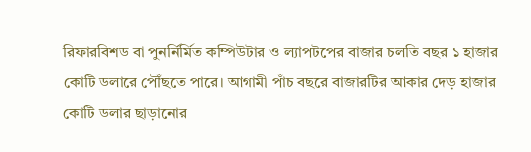রিফারবিশড বা পুনর্নির্মিত কম্পিউটার ও ল্যাপটপের বাজার চলতি বছর ১ হাজার কোটি ডলারে পৌঁছতে পারে। আগামী পাঁচ বছরে বাজারটির আকার দেড় হাজার কোটি ডলার ছাড়ানোর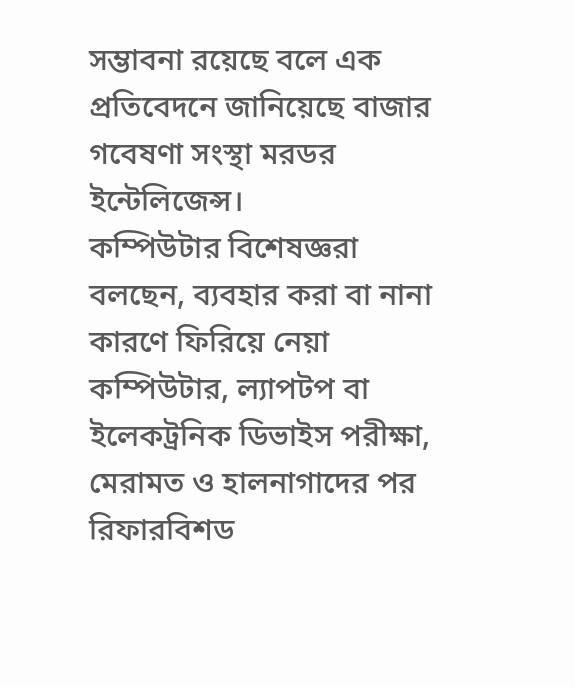সম্ভাবনা রয়েছে বলে এক প্রতিবেদনে জানিয়েছে বাজার গবেষণা সংস্থা মরডর ইন্টেলিজেন্স।
কম্পিউটার বিশেষজ্ঞরা বলছেন, ব্যবহার করা বা নানা কারণে ফিরিয়ে নেয়া কম্পিউটার, ল্যাপটপ বা ইলেকট্রনিক ডিভাইস পরীক্ষা, মেরামত ও হালনাগাদের পর রিফারবিশড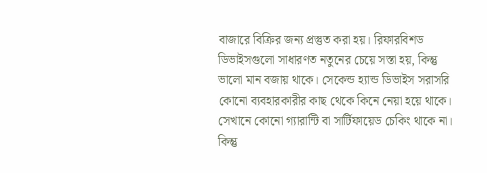বাজারে বিক্রির জন্য প্রস্তুত করা হয়। রিফারবিশড ডিভাইসগুলো সাধারণত নতুনের চেয়ে সস্তা হয়, কিন্তু ভালো মান বজায় থাকে। সেকেন্ড হ্যান্ড ডিভাইস সরাসরি কোনো ব্যবহারকারীর কাছ থেকে কিনে নেয়া হয়ে থাকে। সেখানে কোনো গ্যারান্টি বা সার্টিফায়েড চেকিং থাকে না। কিন্তু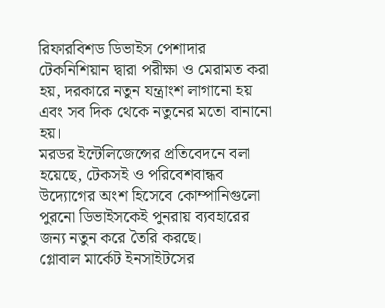রিফারবিশড ডিভাইস পেশাদার টেকনিশিয়ান দ্বারা পরীক্ষা ও মেরামত করা হয়, দরকারে নতুন যন্ত্রাংশ লাগানো হয় এবং সব দিক থেকে নতুনের মতো বানানো হয়।
মরডর ইন্টেলিজেন্সের প্রতিবেদনে বলা হয়েছে, টেকসই ও পরিবেশবান্ধব উদ্যোগের অংশ হিসেবে কোম্পানিগুলো পুরনো ডিভাইসকেই পুনরায় ব্যবহারের জন্য নতুন করে তৈরি করছে।
গ্লোবাল মার্কেট ইনসাইটসের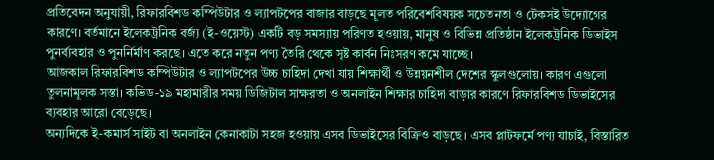প্রতিবেদন অনুযায়ী, রিফারবিশড কম্পিউটার ও ল্যাপটপের বাজার বাড়ছে মূলত পরিবেশবিষয়ক সচেতনতা ও টেকসই উদ্যোগের কারণে। বর্তমানে ইলেকট্রনিক বর্জ্য (ই-ওয়েস্ট) একটি বড় সমস্যায় পরিণত হওয়ায়, মানুষ ও বিভিন্ন প্রতিষ্ঠান ইলেকট্রনিক ডিভাইস পুনর্ব্যবহার ও পুনর্নির্মাণ করছে। এতে করে নতুন পণ্য তৈরি থেকে সৃষ্ট কার্বন নিঃসরণ কমে যাচ্ছে।
আজকাল রিফারবিশড কম্পিউটার ও ল্যাপটপের উচ্চ চাহিদা দেখা যায় শিক্ষার্থী ও উন্নয়নশীল দেশের স্কুলগুলোয়। কারণ এগুলো তুলনামূলক সস্তা। কভিড-১৯ মহামারীর সময় ডিজিটাল সাক্ষরতা ও অনলাইন শিক্ষার চাহিদা বাড়ার কারণে রিফারবিশড ডিভাইসের ব্যবহার আরো বেড়েছে।
অন্যদিকে ই-কমার্স সাইট বা অনলাইন কেনাকাটা সহজ হওয়ায় এসব ডিভাইসের বিক্রিও বাড়ছে। এসব প্লাটফর্মে পণ্য যাচাই, বিস্তারিত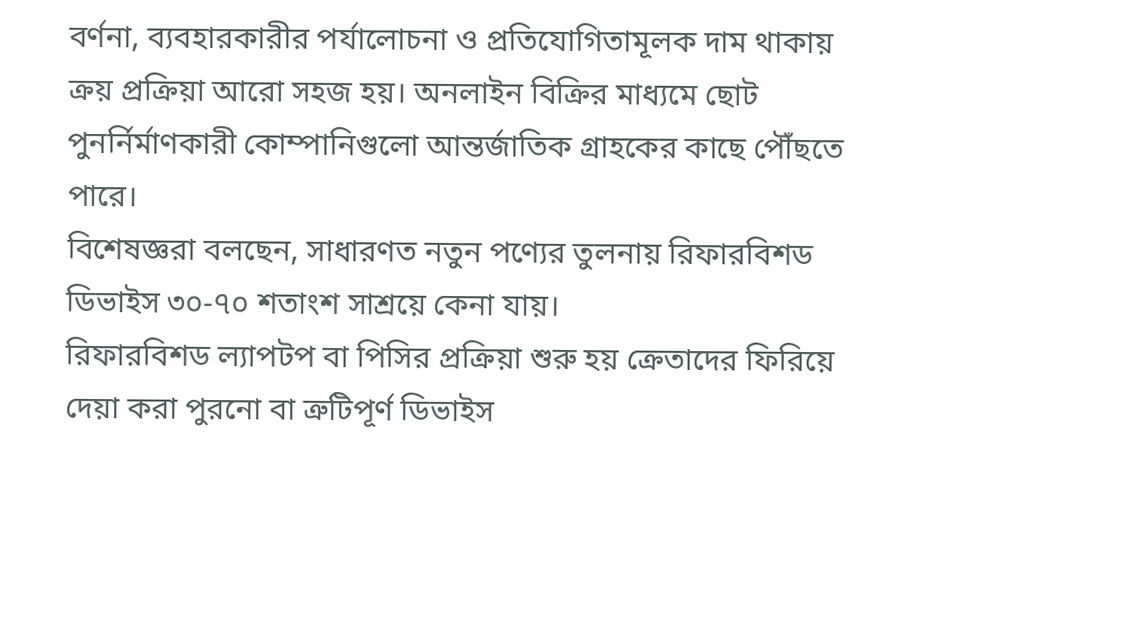বর্ণনা, ব্যবহারকারীর পর্যালোচনা ও প্রতিযোগিতামূলক দাম থাকায় ক্রয় প্রক্রিয়া আরো সহজ হয়। অনলাইন বিক্রির মাধ্যমে ছোট পুনর্নির্মাণকারী কোম্পানিগুলো আন্তর্জাতিক গ্রাহকের কাছে পৌঁছতে পারে।
বিশেষজ্ঞরা বলছেন, সাধারণত নতুন পণ্যের তুলনায় রিফারবিশড ডিভাইস ৩০-৭০ শতাংশ সাশ্রয়ে কেনা যায়।
রিফারবিশড ল্যাপটপ বা পিসির প্রক্রিয়া শুরু হয় ক্রেতাদের ফিরিয়ে দেয়া করা পুরনো বা ত্রুটিপূর্ণ ডিভাইস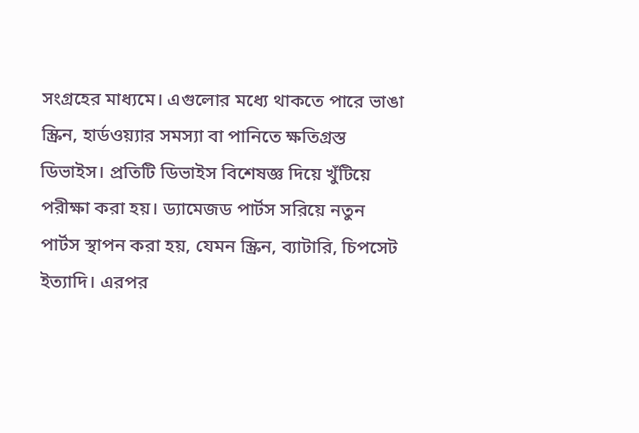সংগ্রহের মাধ্যমে। এগুলোর মধ্যে থাকতে পারে ভাঙা স্ক্রিন, হার্ডওয়্যার সমস্যা বা পানিতে ক্ষতিগ্রস্ত ডিভাইস। প্রতিটি ডিভাইস বিশেষজ্ঞ দিয়ে খুঁটিয়ে পরীক্ষা করা হয়। ড্যামেজড পার্টস সরিয়ে নতুন পার্টস স্থাপন করা হয়, যেমন স্ক্রিন, ব্যাটারি, চিপসেট ইত্যাদি। এরপর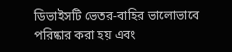ডিভাইসটি ভেতর-বাহির ভালোভাবে পরিষ্কার করা হয় এবং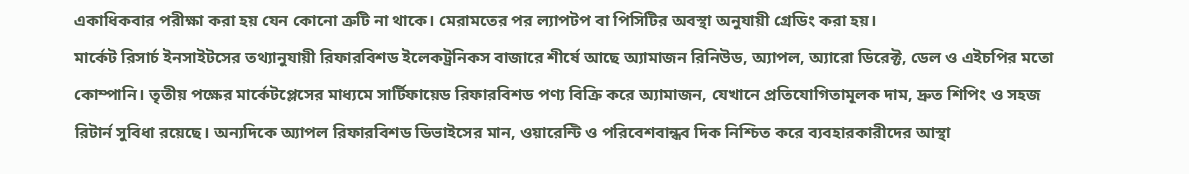একাধিকবার পরীক্ষা করা হয় যেন কোনো ত্রুটি না থাকে। মেরামতের পর ল্যাপটপ বা পিসিটির অবস্থা অনুযায়ী গ্রেডিং করা হয়।
মার্কেট রিসার্চ ইনসাইটসের তথ্যানুযায়ী রিফারবিশড ইলেকট্রনিকস বাজারে শীর্ষে আছে অ্যামাজন রিনিউড, অ্যাপল, অ্যারো ডিরেক্ট, ডেল ও এইচপির মতো কোম্পানি। তৃতীয় পক্ষের মার্কেটপ্লেসের মাধ্যমে সার্টিফায়েড রিফারবিশড পণ্য বিক্রি করে অ্যামাজন, যেখানে প্রতিযোগিতামূলক দাম, দ্রুত শিপিং ও সহজ রিটার্ন সুবিধা রয়েছে। অন্যদিকে অ্যাপল রিফারবিশড ডিভাইসের মান, ওয়ারেন্টি ও পরিবেশবান্ধব দিক নিশ্চিত করে ব্যবহারকারীদের আস্থা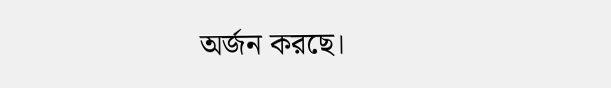অর্জন করছে।